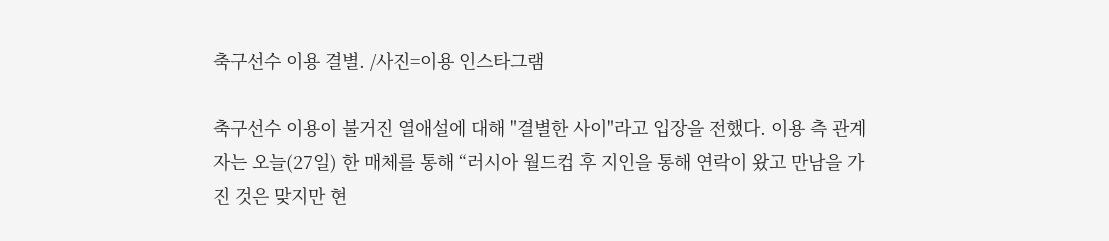축구선수 이용 결별. /사진=이용 인스타그램

축구선수 이용이 불거진 열애설에 대해 "결별한 사이"라고 입장을 전했다. 이용 측 관계자는 오늘(27일) 한 매체를 통해 “러시아 월드컵 후 지인을 통해 연락이 왔고 만남을 가진 것은 맞지만 현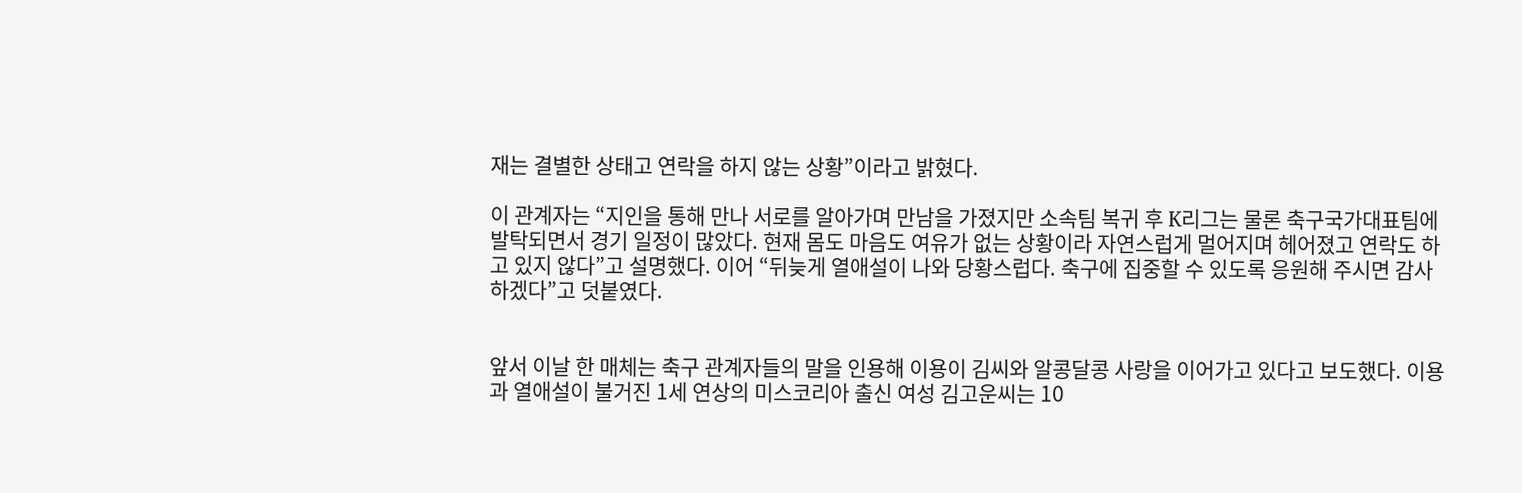재는 결별한 상태고 연락을 하지 않는 상황”이라고 밝혔다.

이 관계자는 “지인을 통해 만나 서로를 알아가며 만남을 가졌지만 소속팀 복귀 후 K리그는 물론 축구국가대표팀에 발탁되면서 경기 일정이 많았다. 현재 몸도 마음도 여유가 없는 상황이라 자연스럽게 멀어지며 헤어졌고 연락도 하고 있지 않다”고 설명했다. 이어 “뒤늦게 열애설이 나와 당황스럽다. 축구에 집중할 수 있도록 응원해 주시면 감사하겠다”고 덧붙였다.


앞서 이날 한 매체는 축구 관계자들의 말을 인용해 이용이 김씨와 알콩달콩 사랑을 이어가고 있다고 보도했다. 이용과 열애설이 불거진 1세 연상의 미스코리아 출신 여성 김고운씨는 10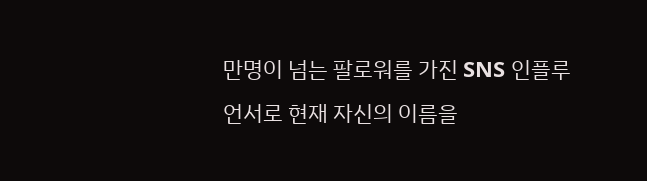만명이 넘는 팔로워를 가진 SNS 인플루언서로 현재 자신의 이름을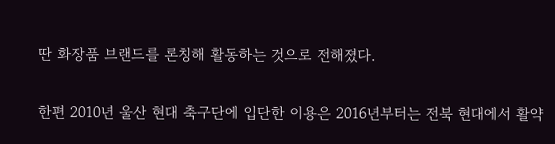딴 화장품 브랜드를 론칭해 활동하는 것으로 전해졌다.

한편 2010년 울산 현대 축구단에 입단한 이용은 2016년부터는 전북 현대에서 활약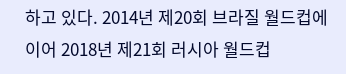하고 있다. 2014년 제20회 브라질 월드컵에 이어 2018년 제21회 러시아 월드컵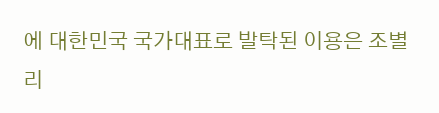에 대한민국 국가대표로 발탁된 이용은 조별리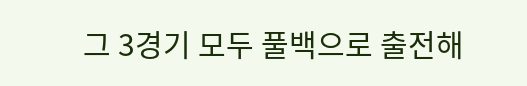그 3경기 모두 풀백으로 출전해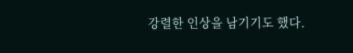강렬한 인상을 남기기도 했다.